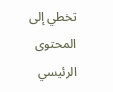تخطي إلى المحتوى الرئيسي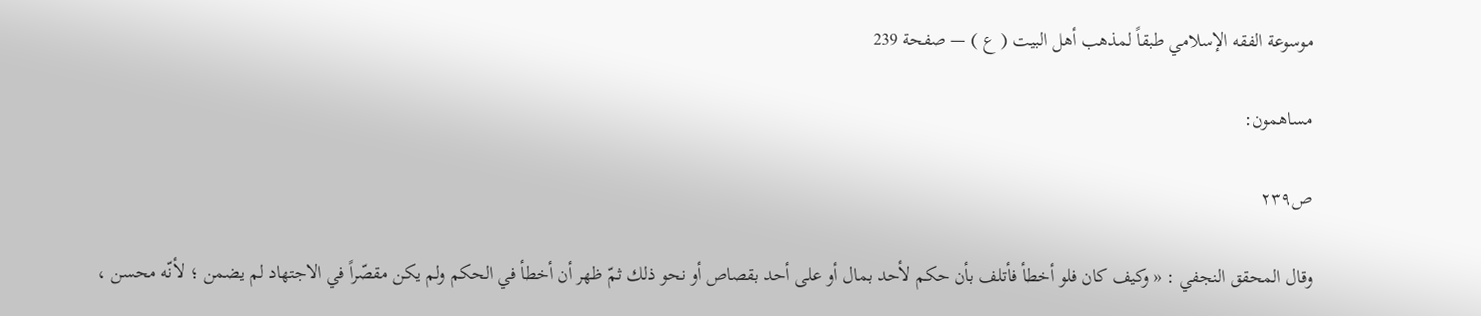موسوعة الفقه الإسلامي طبقاً لمذهب أهل البيت ( ع ) — صفحة 239

مساهمون:

ص٢٣٩

وقال المحقق النجفي : « وكيف كان فلو أخطأ فأتلف بأن حكم لأحد بمال أو على أحد بقصاص أو نحو ذلك ثمّ ظهر أن أخطأ في الحكم ولم يكن مقصّراً في الاجتهاد لم يضمن ؛ لأنّه محسن ،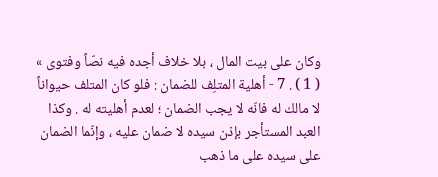وكان على بيت المال ، بلا خلاف أجده فيه نصّاً وفتوى » ( 1 ) . 7 - أهلية المتلِف للضمان : فلو كان المتلف حيواناً لا مالك له فانّه لا يجب الضمان ؛ لعدم أهليته له . وكذا العبد المستأجر بإذن سيده لا ضمان عليه ، وإنّما الضمان على سيده على ما ذهب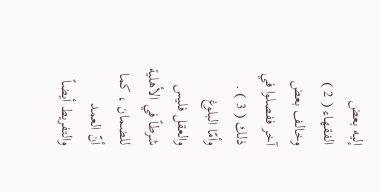إليه بعض الفقهاء ( 2 ) وخالف بعض آخر ففصلوا في ذلك ( 3 ) . وأمّا البلوغ والعقل فليس شرطاً في الأهلية للضمان ، كما أنّ العمد والتفريط أيضاً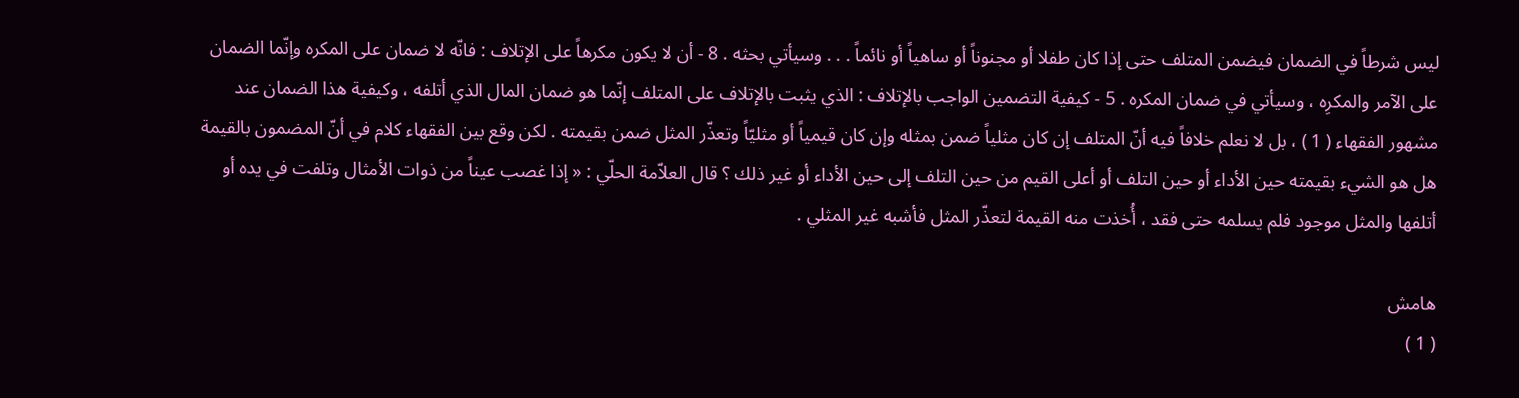ليس شرطاً في الضمان فيضمن المتلف حتى إذا كان طفلا أو مجنوناً أو ساهياً أو نائماً . . . وسيأتي بحثه . 8 - أن لا يكون مكرهاً على الإتلاف : فانّه لا ضمان على المكره وإنّما الضمان على الآمر والمكرِه ، وسيأتي في ضمان المكره . 5 - كيفية التضمين الواجب بالإتلاف : الذي يثبت بالإتلاف على المتلف إنّما هو ضمان المال الذي أتلفه ، وكيفية هذا الضمان عند مشهور الفقهاء ( 1 ) ، بل لا نعلم خلافاً فيه أنّ المتلف إن كان مثلياً ضمن بمثله وإن كان قيمياً أو مثليّاً وتعذّر المثل ضمن بقيمته . لكن وقع بين الفقهاء كلام في أنّ المضمون بالقيمة هل هو الشيء بقيمته حين الأداء أو حين التلف أو أعلى القيم من حين التلف إلى حين الأداء أو غير ذلك ؟ قال العلاّمة الحلّي : « إذا غصب عيناً من ذوات الأمثال وتلفت في يده أو أتلفها والمثل موجود فلم يسلمه حتى فقد ، أُخذت منه القيمة لتعذّر المثل فأشبه غير المثلي .

هامش
( 1 )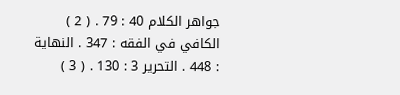جواهر الكلام 40 : 79 . ( 2 ) الكافي في الفقه : 347 . النهاية : 448 . التحرير 3 : 130 . ( 3 )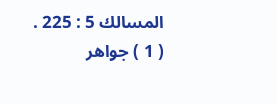المسالك 5 : 225 .
( 1 ) جواهر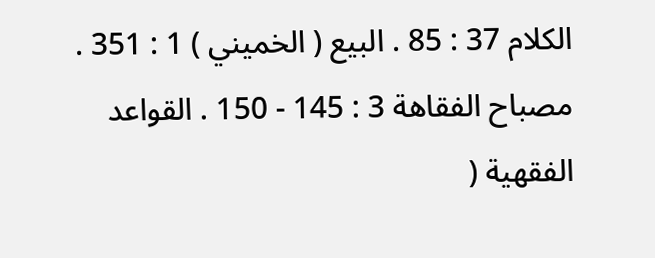الكلام 37 : 85 . البيع ( الخميني ) 1 : 351 . مصباح الفقاهة 3 : 145 - 150 . القواعد الفقهية (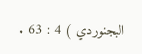البجنوردي ) 4 : 63 .